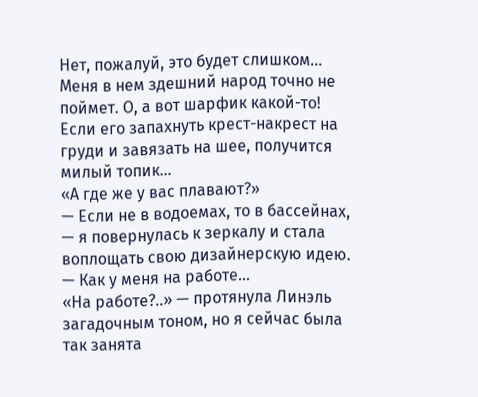Нет, пожалуй, это будет слишком… Меня в нем здешний народ точно не поймет. О, а вот шарфик какой-то! Если его запахнуть крест-накрест на груди и завязать на шее, получится милый топик…
«А где же у вас плавают?»
— Если не в водоемах, то в бассейнах, — я повернулась к зеркалу и стала воплощать свою дизайнерскую идею. — Как у меня на работе…
«На работе?..» — протянула Линэль загадочным тоном, но я сейчас была так занята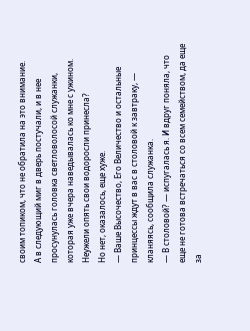своим топиком, что не обратила на это внимание.
А в следующий миг в дверь постучали, и в нее просунулась головка светловолосой служанки, которая уже вчера наведывалась ко мне с ужином. Неужели опять свои водоросли принесла?
Но нет, оказалось, еще хуже.
— Ваше Высочество, Его Величество и остальные принцессы ждут в вас в столовой к завтраку, — кланяясь, сообщила служанка.
— В столовой? — испугалась я. И вдруг поняла, что еще не готова встречаться со всем семейством, да еще за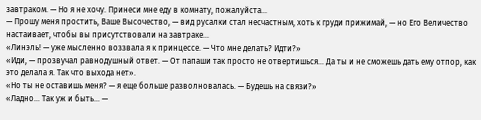завтраком. — Но я не хочу. Принеси мне еду в комнату, пожалуйста…
— Прошу меня простить, Ваше Высочество, — вид русалки стал несчастным, хоть к груди прижимай, — но Его Величество настаивает, чтобы вы присутствовали на завтраке…
«Линэль! — уже мысленно воззвала я к принцессе. — Что мне делать? Идти?»
«Иди, — прозвучал равнодушный ответ. — От папаши так просто не отвертишься… Да ты и не сможешь дать ему отпор, как это делала я. Так что выхода нет».
«Но ты не оставишь меня? — я еще больше разволновалась. — Будешь на связи?»
«Ладно… Так уж и быть… —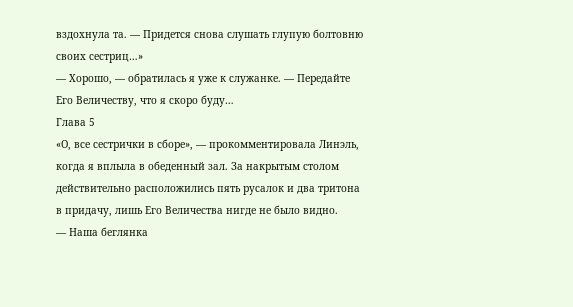вздохнула та. — Придется снова слушать глупую болтовню своих сестриц…»
— Хорошо, — обратилась я уже к служанке. — Передайте Его Величеству, что я скоро буду…
Глава 5
«О, все сестрички в сборе», — прокомментировала Линэль, когда я вплыла в обеденный зал. За накрытым столом действительно расположились пять русалок и два тритона в придачу, лишь Его Величества нигде не было видно.
— Наша беглянка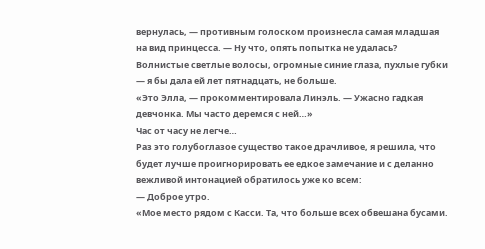вернулась, — противным голоском произнесла самая младшая на вид принцесса. — Ну что, опять попытка не удалась?
Волнистые светлые волосы, огромные синие глаза, пухлые губки — я бы дала ей лет пятнадцать, не больше.
«Это Элла, — прокомментировала Линэль. — Ужасно гадкая девчонка. Мы часто деремся с ней…»
Час от часу не легче…
Раз это голубоглазое существо такое драчливое, я решила, что будет лучше проигнорировать ее едкое замечание и с деланно вежливой интонацией обратилось уже ко всем:
— Доброе утро.
«Мое место рядом с Касси. Та, что больше всех обвешана бусами.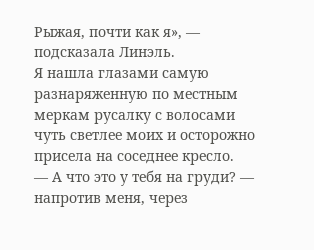Рыжая, почти как я», — подсказала Линэль.
Я нашла глазами самую разнаряженную по местным меркам русалку с волосами чуть светлее моих и осторожно присела на соседнее кресло.
— А что это у тебя на груди? — напротив меня, через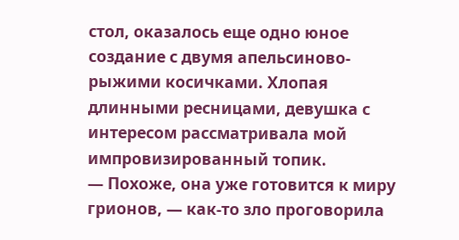стол, оказалось еще одно юное создание с двумя апельсиново-рыжими косичками. Хлопая длинными ресницами, девушка с интересом рассматривала мой импровизированный топик.
— Похоже, она уже готовится к миру грионов, — как-то зло проговорила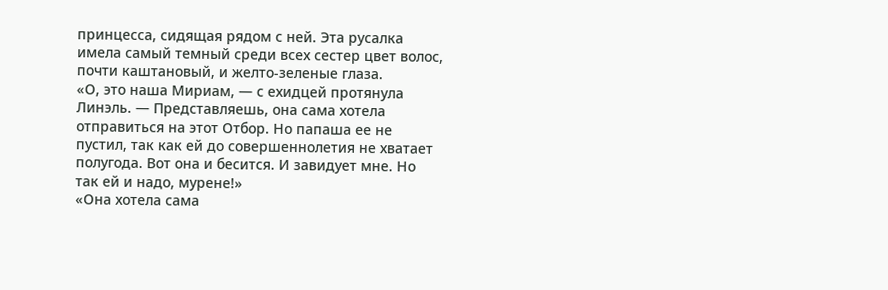принцесса, сидящая рядом с ней. Эта русалка имела самый темный среди всех сестер цвет волос, почти каштановый, и желто-зеленые глаза.
«О, это наша Мириам, — с ехидцей протянула Линэль. — Представляешь, она сама хотела отправиться на этот Отбор. Но папаша ее не пустил, так как ей до совершеннолетия не хватает полугода. Вот она и бесится. И завидует мне. Но так ей и надо, мурене!»
«Она хотела сама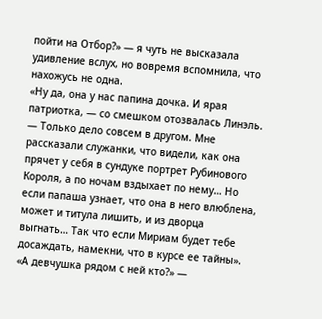пойти на Отбор?» — я чуть не высказала удивление вслух, но вовремя вспомнила, что нахожусь не одна.
«Ну да, она у нас папина дочка. И ярая патриотка, — со смешком отозвалась Линэль. — Только дело совсем в другом. Мне рассказали служанки, что видели, как она прячет у себя в сундуке портрет Рубинового Короля, а по ночам вздыхает по нему… Но если папаша узнает, что она в него влюблена, может и титула лишить, и из дворца выгнать… Так что если Мириам будет тебе досаждать, намекни, что в курсе ее тайны».
«А девчушка рядом с ней кто?» —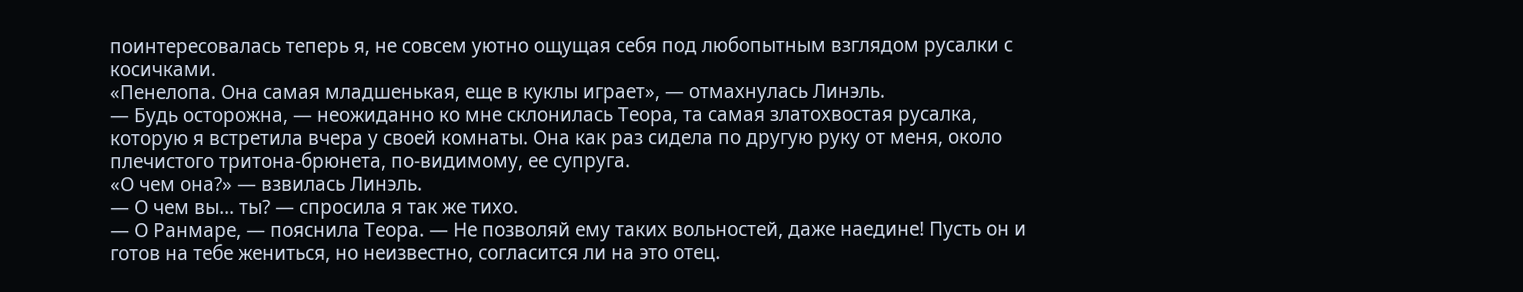поинтересовалась теперь я, не совсем уютно ощущая себя под любопытным взглядом русалки с косичками.
«Пенелопа. Она самая младшенькая, еще в куклы играет», — отмахнулась Линэль.
— Будь осторожна, — неожиданно ко мне склонилась Теора, та самая златохвостая русалка, которую я встретила вчера у своей комнаты. Она как раз сидела по другую руку от меня, около плечистого тритона-брюнета, по-видимому, ее супруга.
«О чем она?» — взвилась Линэль.
— О чем вы… ты? — спросила я так же тихо.
— О Ранмаре, — пояснила Теора. — Не позволяй ему таких вольностей, даже наедине! Пусть он и готов на тебе жениться, но неизвестно, согласится ли на это отец.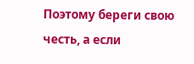Поэтому береги свою честь, а если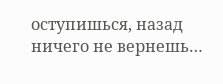оступишься, назад ничего не вернешь…